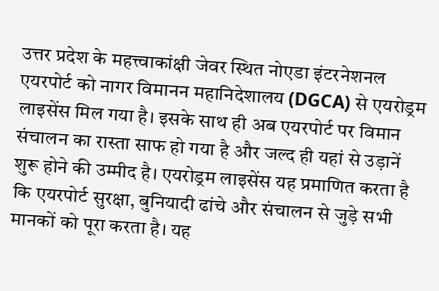उत्तर प्रदेश के महत्त्वाकांक्षी जेवर स्थित नोएडा इंटरनेशनल एयरपोर्ट को नागर विमानन महानिदेशालय (DGCA) से एयरोड्रम लाइसेंस मिल गया है। इसके साथ ही अब एयरपोर्ट पर विमान संचालन का रास्ता साफ हो गया है और जल्द ही यहां से उड़ानें शुरू होने की उम्मीद है। एयरोड्रम लाइसेंस यह प्रमाणित करता है कि एयरपोर्ट सुरक्षा, बुनियादी ढांचे और संचालन से जुड़े सभी मानकों को पूरा करता है। यह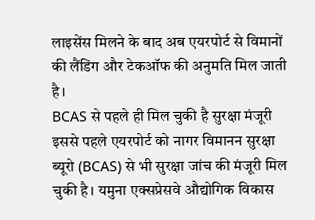लाइसेंस मिलने के बाद अब एयरपोर्ट से विमानों की लैंडिंग और टेकऑफ की अनुमति मिल जाती है।
BCAS से पहले ही मिल चुकी है सुरक्षा मंजूरी
इससे पहले एयरपोर्ट को नागर विमानन सुरक्षा ब्यूरो (BCAS) से भी सुरक्षा जांच की मंजूरी मिल चुकी है। यमुना एक्सप्रेसवे औद्योगिक विकास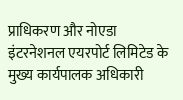प्राधिकरण और नोएडा इंटरनेशनल एयरपोर्ट लिमिटेड के मुख्य कार्यपालक अधिकारी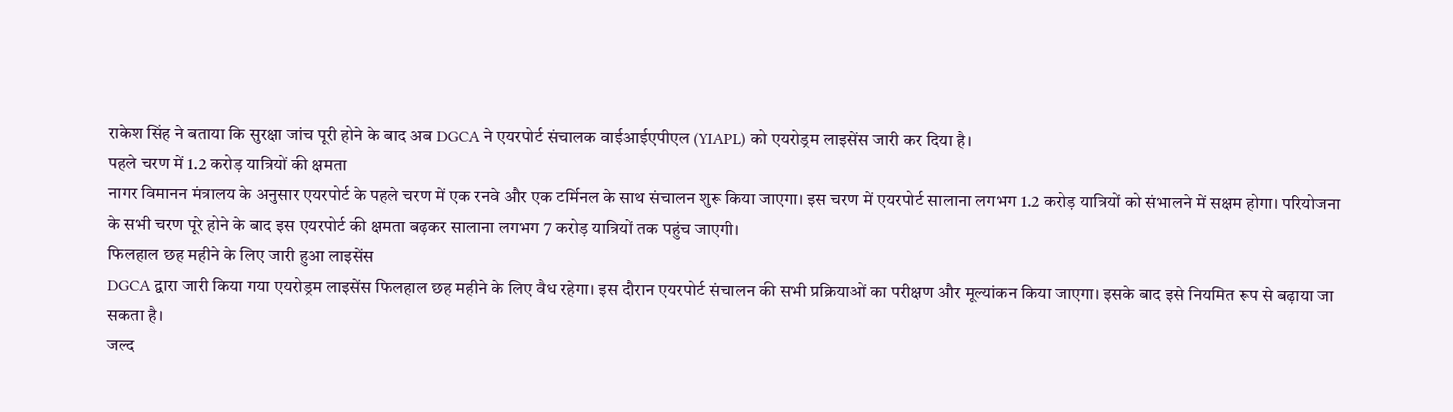राकेश सिंह ने बताया कि सुरक्षा जांच पूरी होने के बाद अब DGCA ने एयरपोर्ट संचालक वाईआईएपीएल (YIAPL) को एयरोड्रम लाइसेंस जारी कर दिया है।
पहले चरण में 1.2 करोड़ यात्रियों की क्षमता
नागर विमानन मंत्रालय के अनुसार एयरपोर्ट के पहले चरण में एक रनवे और एक टर्मिनल के साथ संचालन शुरू किया जाएगा। इस चरण में एयरपोर्ट सालाना लगभग 1.2 करोड़ यात्रियों को संभालने में सक्षम होगा। परियोजना के सभी चरण पूरे होने के बाद इस एयरपोर्ट की क्षमता बढ़कर सालाना लगभग 7 करोड़ यात्रियों तक पहुंच जाएगी।
फिलहाल छह महीने के लिए जारी हुआ लाइसेंस
DGCA द्वारा जारी किया गया एयरोड्रम लाइसेंस फिलहाल छह महीने के लिए वैध रहेगा। इस दौरान एयरपोर्ट संचालन की सभी प्रक्रियाओं का परीक्षण और मूल्यांकन किया जाएगा। इसके बाद इसे नियमित रूप से बढ़ाया जा सकता है।
जल्द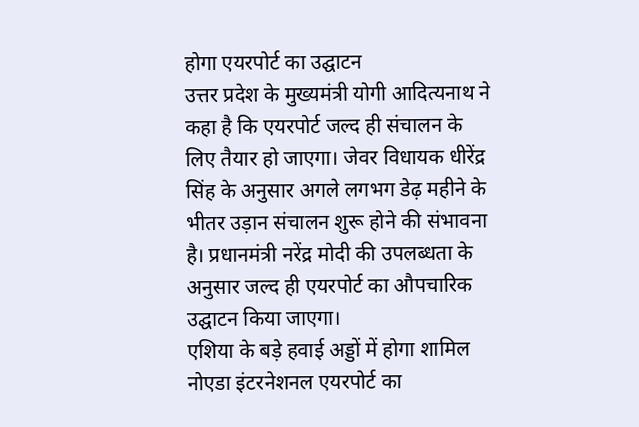होगा एयरपोर्ट का उद्घाटन
उत्तर प्रदेश के मुख्यमंत्री योगी आदित्यनाथ ने कहा है कि एयरपोर्ट जल्द ही संचालन के लिए तैयार हो जाएगा। जेवर विधायक धीरेंद्र सिंह के अनुसार अगले लगभग डेढ़ महीने के भीतर उड़ान संचालन शुरू होने की संभावना है। प्रधानमंत्री नरेंद्र मोदी की उपलब्धता के अनुसार जल्द ही एयरपोर्ट का औपचारिक उद्घाटन किया जाएगा।
एशिया के बड़े हवाई अड्डों में होगा शामिल
नोएडा इंटरनेशनल एयरपोर्ट का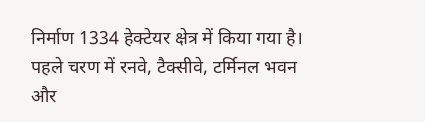निर्माण 1334 हेक्टेयर क्षेत्र में किया गया है। पहले चरण में रनवे, टैक्सीवे, टर्मिनल भवन और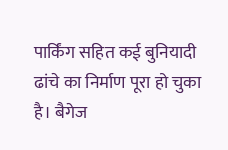पार्किंग सहित कई बुनियादी ढांचे का निर्माण पूरा हो चुका है। बैगेज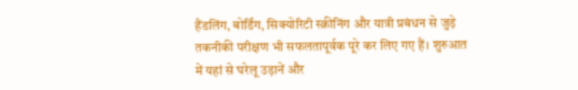हैंडलिंग, बोर्डिंग, सिक्योरिटी स्क्रीनिंग और यात्री प्रबंधन से जुड़े तकनीकी परीक्षण भी सफलतापूर्वक पूरे कर लिए गए हैं। शुरुआत में यहां से घरेलू उड़ानें और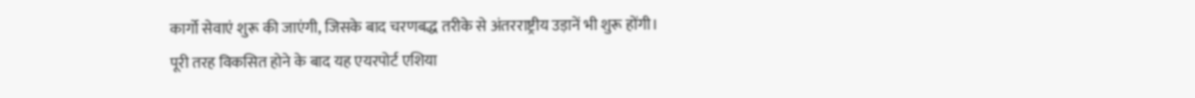कार्गो सेवाएं शुरू की जाएंगी, जिसके बाद चरणबद्ध तरीके से अंतरराष्ट्रीय उड़ानें भी शुरू होंगी।
पूरी तरह विकसित होने के बाद यह एयरपोर्ट एशिया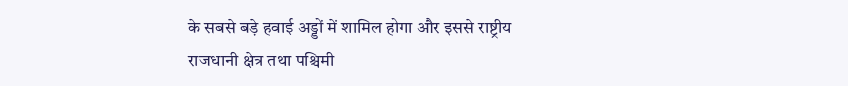के सबसे बड़े हवाई अड्डों में शामिल होगा और इससे राष्ट्रीय राजधानी क्षेत्र तथा पश्चिमी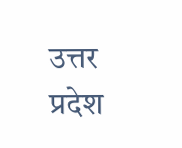उत्तर प्रदेश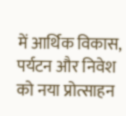में आर्थिक विकास, पर्यटन और निवेश को नया प्रोत्साहन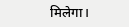मिलेगा।